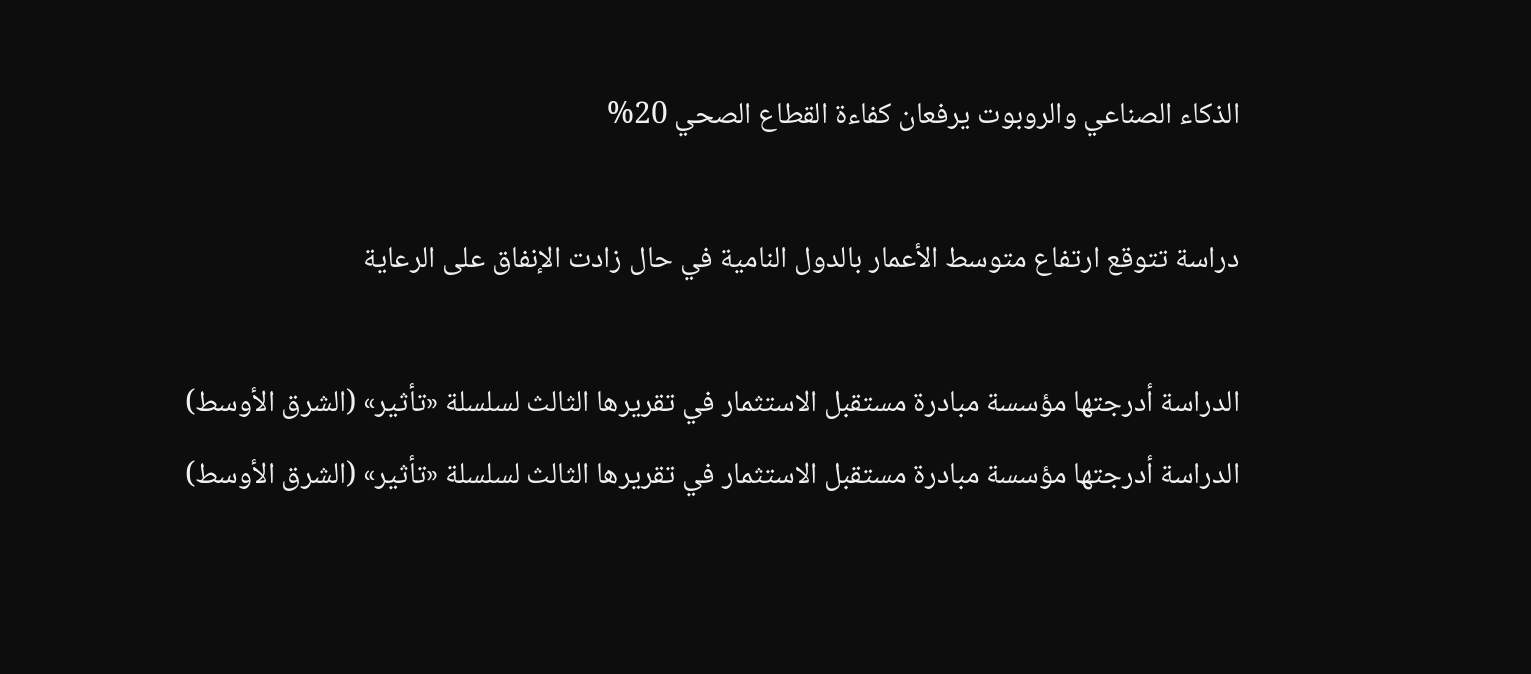الذكاء الصناعي والروبوت يرفعان كفاءة القطاع الصحي 20%

دراسة تتوقع ارتفاع متوسط الأعمار بالدول النامية في حال زادت الإنفاق على الرعاية

الدراسة أدرجتها مؤسسة مبادرة مستقبل الاستثمار في تقريرها الثالث لسلسلة «تأثير» (الشرق الأوسط)
الدراسة أدرجتها مؤسسة مبادرة مستقبل الاستثمار في تقريرها الثالث لسلسلة «تأثير» (الشرق الأوسط)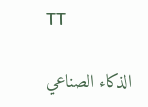TT

الذكاء الصناعي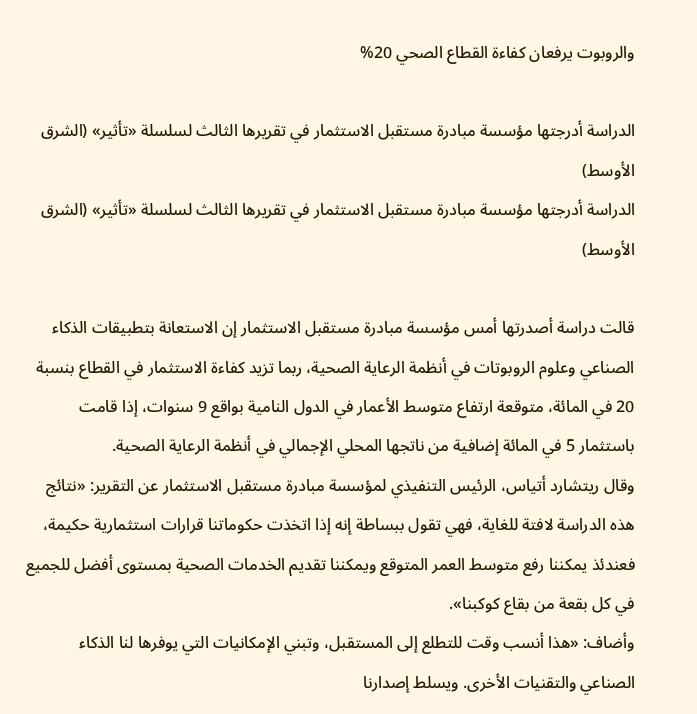والروبوت يرفعان كفاءة القطاع الصحي 20%

الدراسة أدرجتها مؤسسة مبادرة مستقبل الاستثمار في تقريرها الثالث لسلسلة «تأثير» (الشرق الأوسط)
الدراسة أدرجتها مؤسسة مبادرة مستقبل الاستثمار في تقريرها الثالث لسلسلة «تأثير» (الشرق الأوسط)

قالت دراسة أصدرتها أمس مؤسسة مبادرة مستقبل الاستثمار إن الاستعانة بتطبيقات الذكاء الصناعي وعلوم الروبوتات في أنظمة الرعاية الصحية، ربما تزيد كفاءة الاستثمار في القطاع بنسبة 20 في المائة، متوقعة ارتفاع متوسط الأعمار في الدول النامية بواقع 9 سنوات، إذا قامت باستثمار 5 في المائة إضافية من ناتجها المحلي الإجمالي في أنظمة الرعاية الصحية.
وقال ريتشارد أتياس، الرئيس التنفيذي لمؤسسة مبادرة مستقبل الاستثمار عن التقرير: «نتائج هذه الدراسة لافتة للغاية، فهي تقول ببساطة إنه إذا اتخذت حكوماتنا قرارات استثمارية حكيمة، فعندئذ يمكننا رفع متوسط العمر المتوقع ويمكننا تقديم الخدمات الصحية بمستوى أفضل للجميع في كل بقعة من بقاع كوكبنا».
وأضاف: «هذا أنسب وقت للتطلع إلى المستقبل، وتبني الإمكانيات التي يوفرها لنا الذكاء الصناعي والتقنيات الأخرى. ويسلط إصدارنا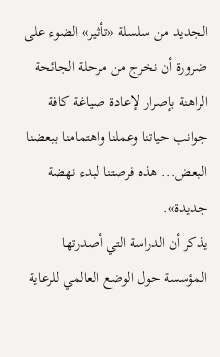الجديد من سلسلة «تأثير» الضوء على ضرورة أن نخرج من مرحلة الجائحة الراهنة بإصرار لإعادة صياغة كافة جوانب حياتنا وعملنا واهتمامنا ببعضنا البعض... هذه فرصتنا لبدء نهضة جديدة».
يذكر أن الدراسة التي أصدرتها المؤسسة حول الوضع العالمي للرعاية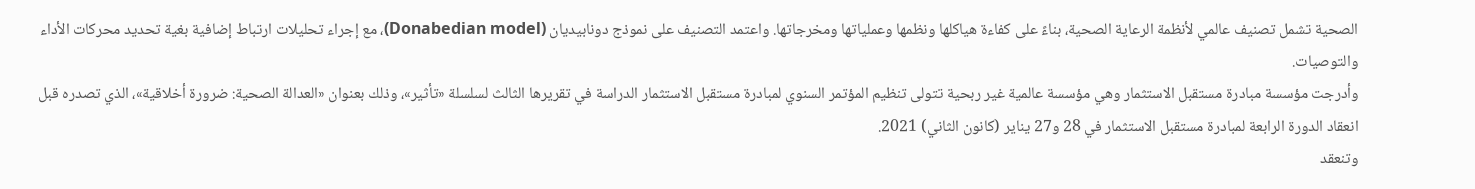الصحية تشمل تصنيف عالمي لأنظمة الرعاية الصحية، بناءً على كفاءة هياكلها ونظمها وعملياتها ومخرجاتها. واعتمد التصنيف على نموذج دونابيديان (Donabedian model)، مع إجراء تحليلات ارتباط إضافية بغية تحديد محركات الأداء والتوصيات.
وأدرجت مؤسسة مبادرة مستقبل الاستثمار وهي مؤسسة عالمية غير ربحية تتولى تنظيم المؤتمر السنوي لمبادرة مستقبل الاستثمار الدراسة في تقريرها الثالث لسلسلة «تأثير»، وذلك بعنوان «العدالة الصحية: ضرورة أخلاقية»، الذي تصدره قبل انعقاد الدورة الرابعة لمبادرة مستقبل الاستثمار في 28 و27 يناير (كانون الثاني) 2021.
وتنعقد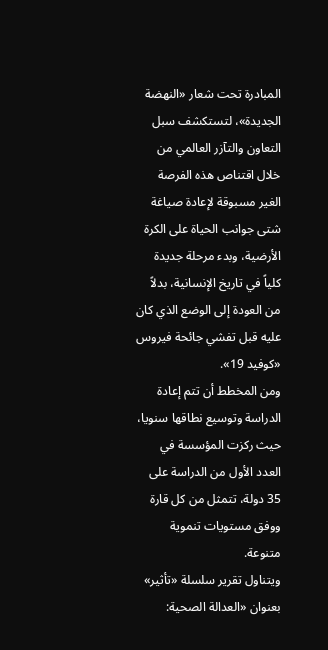المبادرة تحت شعار «النهضة الجديدة»، لتستكشف سبل التعاون والتآزر العالمي من خلال اقتناص هذه الفرصة الغير مسبوقة لإعادة صياغة شتى جوانب الحياة على الكرة الأرضية، وبدء مرحلة جديدة كلياً في تاريخ الإنسانية، بدلاً من العودة إلى الوضع الذي كان عليه قبل تفشي جائحة فيروس «كوفيد 19».
ومن المخطط أن تتم إعادة الدراسة وتوسيع نطاقها سنويا، حيث ركزت المؤسسة في العدد الأول من الدراسة على 35 دولة، تتمثل من كل قارة ووفق مستويات تنموية متنوعة.
ويتناول تقرير سلسلة «تأثير» بعنوان «العدالة الصحية: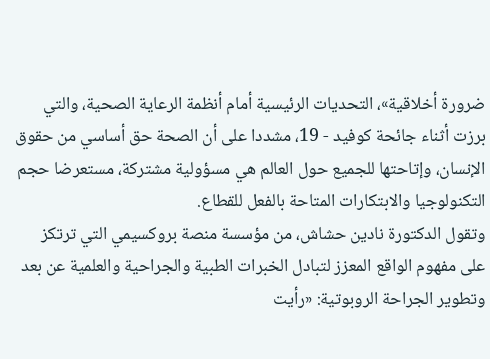ضرورة أخلاقية»، التحديات الرئيسية أمام أنظمة الرعاية الصحية، والتي برزت أثناء جائحة كوفيد - 19، مشددا على أن الصحة حق أساسي من حقوق الإنسان، وإتاحتها للجميع حول العالم هي مسؤولية مشتركة، مستعرضا حجم التكنولوجيا والابتكارات المتاحة بالفعل للقطاع.
وتقول الدكتورة نادين حشاش، من مؤسسة منصة بروكسيمي التي ترتكز على مفهوم الواقع المعزز لتبادل الخبرات الطبية والجراحية والعلمية عن بعد وتطوير الجراحة الروبوتية: «رأيت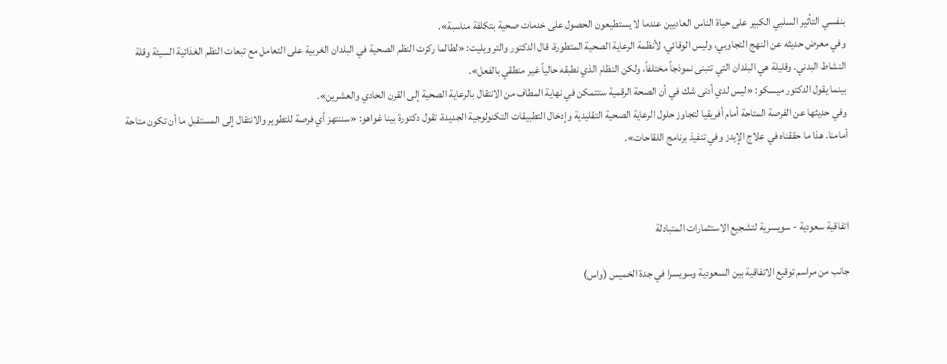بنفسي التأثير السلبي الكبير على حياة الناس العاديين عندما لا يستطيعون الحصول على خدمات صحية بتكلفة مناسبة».
وفي معرض حديثه عن النهج التجاوبي، وليس الوقائي، لأنظمة الرعاية الصحية المتطورة، قال الدكتور والتر ويليت: «لطالما ركزت النظم الصحية في البلدان الغربية على التعامل مع تبعات النظم الغذائية السيئة وقلة النشاط البدني. وقليلة هي البلدان التي تتبنى نموذجاً مختلفاً، ولكن النظام الذي نطبقه حالياً غير منطقي بالفعل».
بينما يقول الدكتور ميسكو: «ليس لدي أدنى شك في أن الصحة الرقمية ستتمكن في نهاية المطاف من الانتقال بالرعاية الصحية إلى القرن الحادي والعشرين».
وفي حديثها عن الفرصة المتاحة أمام أفريقيا لتجاوز حلول الرعاية الصحية التقليدية وإدخال التطبيقات التكنولوجية الجديدة، تقول دكتورة بينا غواهو: «سننتهز أي فرصة للتطوير والانتقال إلى المستقبل ما أن تكون متاحة أمامنا. هذا ما حققناه في علاج الإيدز وفي تنفيذ برنامج اللقاحات».



اتفاقية سعودية - سويسرية لتشجيع الاستثمارات المتبادلة

جانب من مراسم توقيع الاتفاقية بين السعودية وسويسرا في جدة الخميس (واس)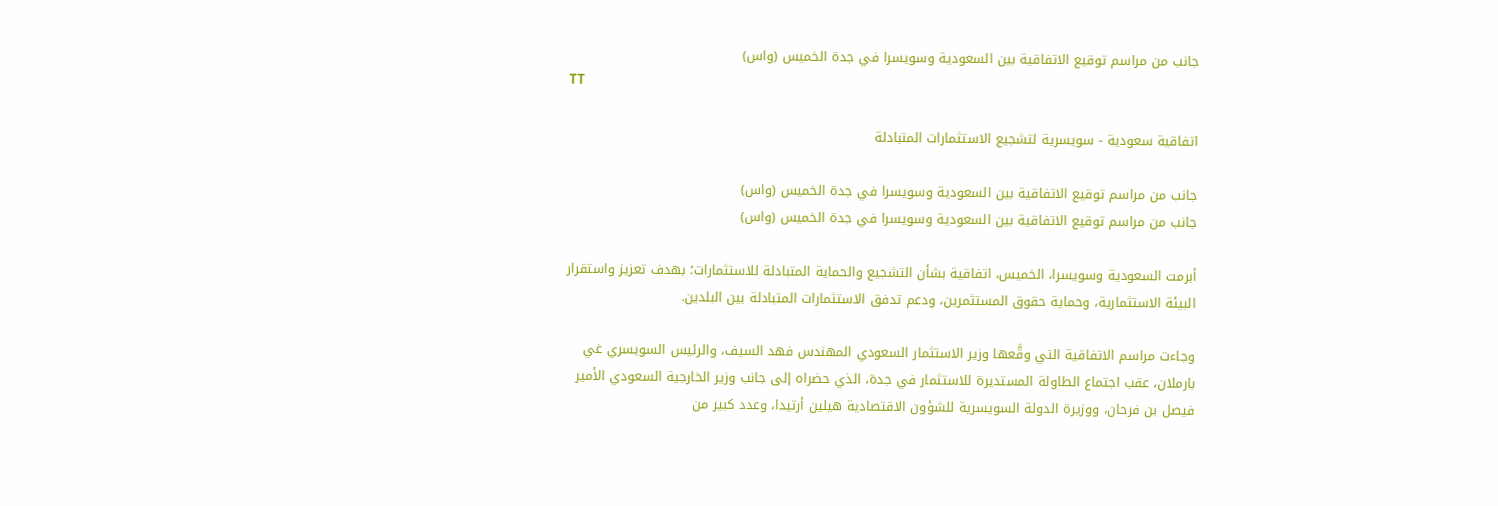جانب من مراسم توقيع الاتفاقية بين السعودية وسويسرا في جدة الخميس (واس)
TT

اتفاقية سعودية - سويسرية لتشجيع الاستثمارات المتبادلة

جانب من مراسم توقيع الاتفاقية بين السعودية وسويسرا في جدة الخميس (واس)
جانب من مراسم توقيع الاتفاقية بين السعودية وسويسرا في جدة الخميس (واس)

أبرمت السعودية وسويسرا، الخميس، اتفاقية بشأن التشجيع والحماية المتبادلة للاستثمارات؛ بهدف تعزيز واستقرار البيئة الاستثمارية، وحماية حقوق المستثمرين، ودعم تدفق الاستثمارات المتبادلة بين البلدين.

وجاءت مراسم الاتفاقية التي وقَّعها وزير الاستثمار السعودي المهندس فهد السيف، والرئيس السويسري غي بارملان، عقب اجتماع الطاولة المستديرة للاستثمار في جدة، الذي حضراه إلى جانب وزير الخارجية السعودي الأمير فيصل بن فرحان، ووزيرة الدولة السويسرية للشؤون الاقتصادية هيلين أرتيدا، وعدد كبير من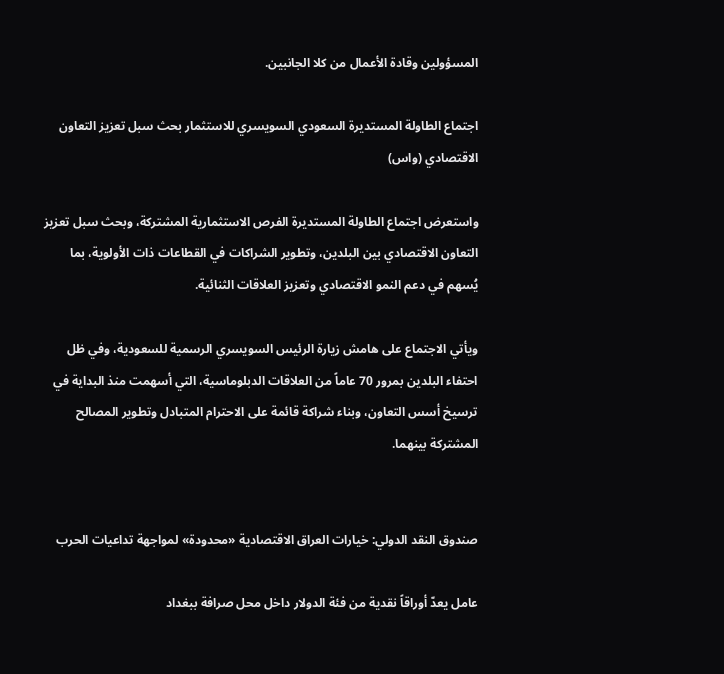المسؤولين وقادة الأعمال من كلا الجانبين.

اجتماع الطاولة المستديرة السعودي السويسري للاستثمار بحث سبل تعزيز التعاون الاقتصادي (واس)

واستعرض اجتماع الطاولة المستديرة الفرص الاستثمارية المشتركة، وبحث سبل تعزيز التعاون الاقتصادي بين البلدين، وتطوير الشراكات في القطاعات ذات الأولوية، بما يُسهم في دعم النمو الاقتصادي وتعزيز العلاقات الثنائية.

ويأتي الاجتماع على هامش زيارة الرئيس السويسري الرسمية للسعودية، وفي ظل احتفاء البلدين بمرور 70 عاماً من العلاقات الدبلوماسية، التي أسهمت منذ البداية في ترسيخ أسس التعاون، وبناء شراكة قائمة على الاحترام المتبادل وتطوير المصالح المشتركة بينهما.


صندوق النقد الدولي: خيارات العراق الاقتصادية «محدودة» لمواجهة تداعيات الحرب

عامل يعدّ أوراقاً نقدية من فئة الدولار داخل محل صرافة ببغداد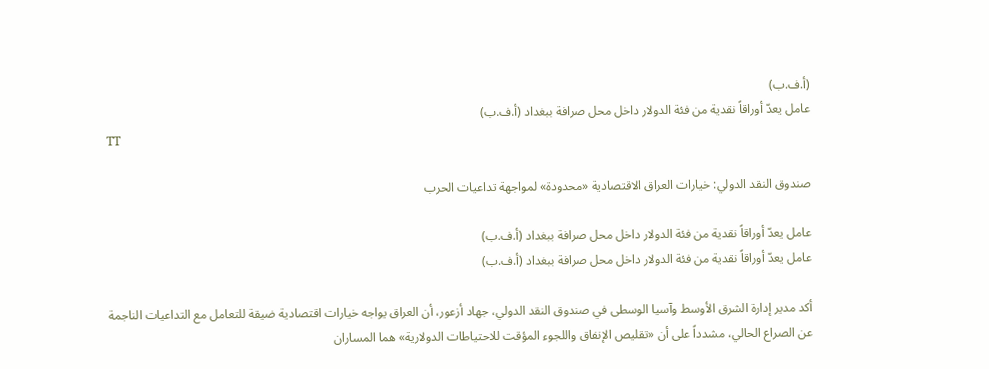(أ.ف.ب)
عامل يعدّ أوراقاً نقدية من فئة الدولار داخل محل صرافة ببغداد (أ.ف.ب)
TT

صندوق النقد الدولي: خيارات العراق الاقتصادية «محدودة» لمواجهة تداعيات الحرب

عامل يعدّ أوراقاً نقدية من فئة الدولار داخل محل صرافة ببغداد (أ.ف.ب)
عامل يعدّ أوراقاً نقدية من فئة الدولار داخل محل صرافة ببغداد (أ.ف.ب)

أكد مدير إدارة الشرق الأوسط وآسيا الوسطى في صندوق النقد الدولي، جهاد أزعور، أن العراق يواجه خيارات اقتصادية ضيقة للتعامل مع التداعيات الناجمة عن الصراع الحالي، مشدداً على أن «تقليص الإنفاق واللجوء المؤقت للاحتياطات الدولارية» هما المساران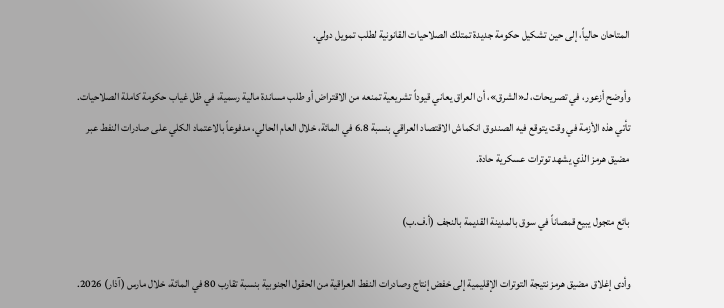المتاحان حالياً، إلى حين تشكيل حكومة جديدة تمتلك الصلاحيات القانونية لطلب تمويل دولي.

وأوضح أزعور، في تصريحات، لـ«الشرق»، أن العراق يعاني قيوداً تشريعية تمنعه من الاقتراض أو طلب مساندة مالية رسمية، في ظل غياب حكومة كاملة الصلاحيات. تأتي هذه الأزمة في وقت يتوقع فيه الصندوق انكماش الاقتصاد العراقي بنسبة 6.8 في المائة، خلال العام الحالي، مدفوعاً بالاعتماد الكلي على صادرات النفط عبر مضيق هرمز الذي يشهد توترات عسكرية حادة.

بائع متجول يبيع قمصاناً في سوق بالمدينة القديمة بالنجف (أ.ف.ب)

وأدى إغلاق مضيق هرمز نتيجة التوترات الإقليمية إلى خفض إنتاج وصادرات النفط العراقية من الحقول الجنوبية بنسبة تقارب 80 في المائة، خلال مارس (آذار) 2026.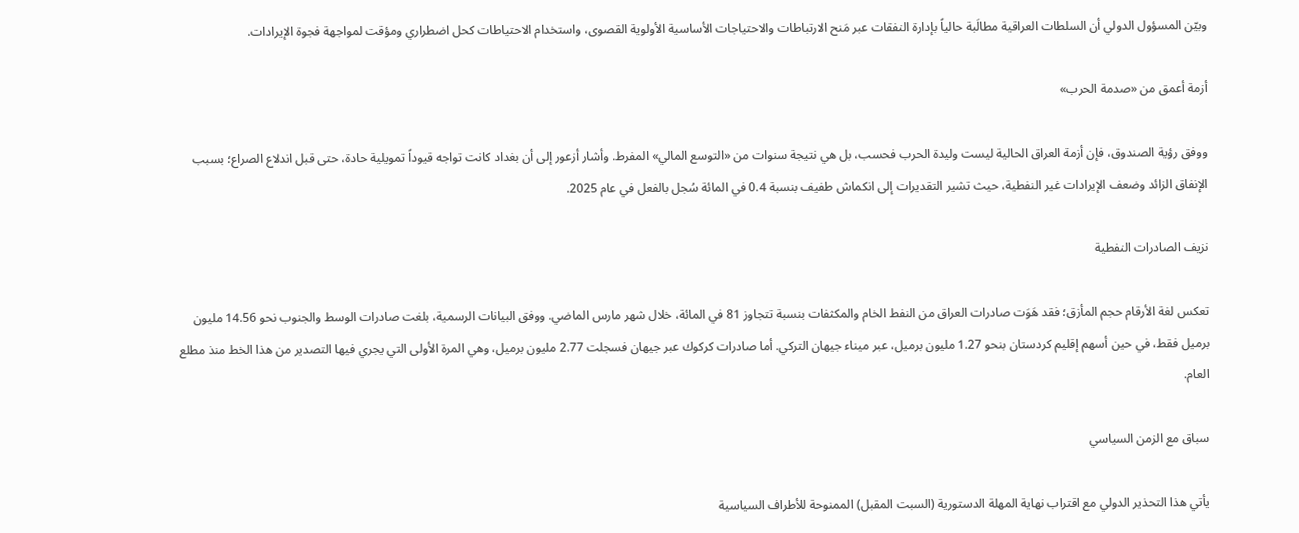وبيّن المسؤول الدولي أن السلطات العراقية مطالَبة حالياً بإدارة النفقات عبر مَنح الارتباطات والاحتياجات الأساسية الأولوية القصوى، واستخدام الاحتياطات كحل اضطراري ومؤقت لمواجهة فجوة الإيرادات.

أزمة أعمق من «صدمة الحرب»

ووفق رؤية الصندوق، فإن أزمة العراق الحالية ليست وليدة الحرب فحسب، بل هي نتيجة سنوات من «التوسع المالي» المفرط. وأشار أزعور إلى أن بغداد كانت تواجه قيوداً تمويلية حادة، حتى قبل اندلاع الصراع؛ بسبب الإنفاق الزائد وضعف الإيرادات غير النفطية، حيث تشير التقديرات إلى انكماش طفيف بنسبة 0.4 في المائة سُجل بالفعل في عام 2025.

نزيف الصادرات النفطية

تعكس لغة الأرقام حجم المأزق؛ فقد هَوَت صادرات العراق من النفط الخام والمكثفات بنسبة تتجاوز 81 في المائة، خلال شهر مارس الماضي. ووفق البيانات الرسمية، بلغت صادرات الوسط والجنوب نحو 14.56 مليون برميل فقط، في حين أسهم إقليم كردستان بنحو 1.27 مليون برميل، عبر ميناء جيهان التركي. أما صادرات كركوك عبر جيهان فسجلت 2.77 مليون برميل، وهي المرة الأولى التي يجري فيها التصدير من هذا الخط منذ مطلع العام.

سباق مع الزمن السياسي

يأتي هذا التحذير الدولي مع اقتراب نهاية المهلة الدستورية (السبت المقبل) الممنوحة للأطراف السياسية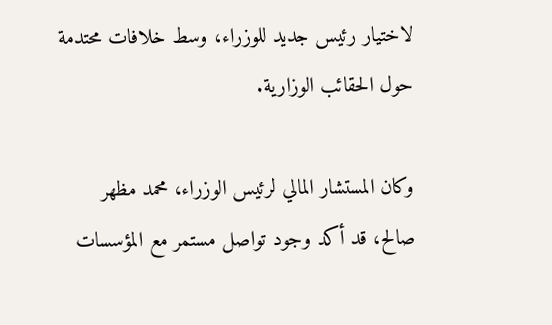لاختيار رئيس جديد للوزراء، وسط خلافات محتدمة حول الحقائب الوزارية.

وكان المستشار المالي لرئيس الوزراء، محمد مظهر صالح، قد أكد وجود تواصل مستمر مع المؤسسات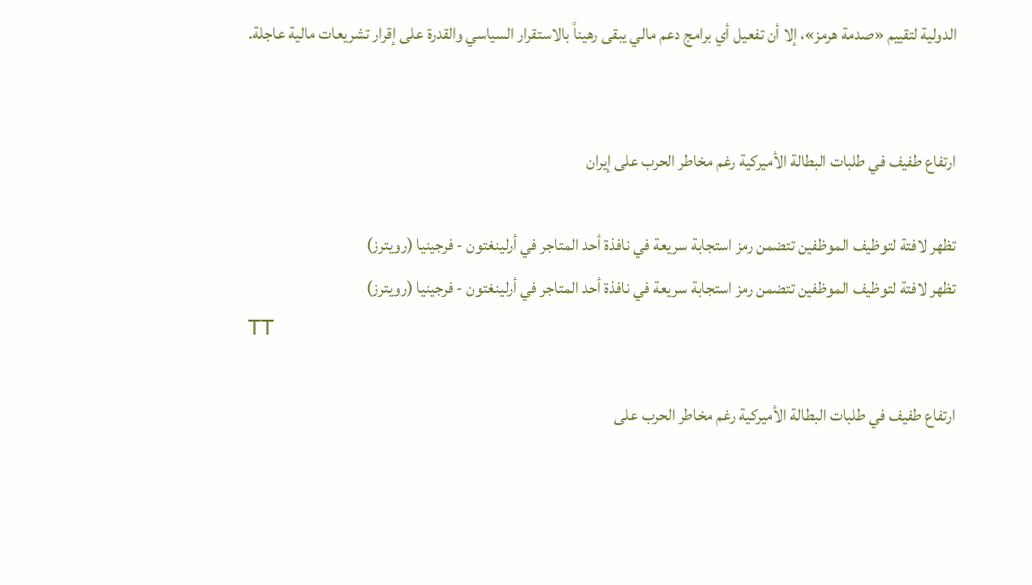الدولية لتقييم «صدمة هرمز»، إلا أن تفعيل أي برامج دعم مالي يبقى رهيناً بالاستقرار السياسي والقدرة على إقرار تشريعات مالية عاجلة.


ارتفاع طفيف في طلبات البطالة الأميركية رغم مخاطر الحرب على إيران

تظهر لافتة لتوظيف الموظفين تتضمن رمز استجابة سريعة في نافذة أحد المتاجر في أرلينغتون - فرجينيا (رويترز)
تظهر لافتة لتوظيف الموظفين تتضمن رمز استجابة سريعة في نافذة أحد المتاجر في أرلينغتون - فرجينيا (رويترز)
TT

ارتفاع طفيف في طلبات البطالة الأميركية رغم مخاطر الحرب على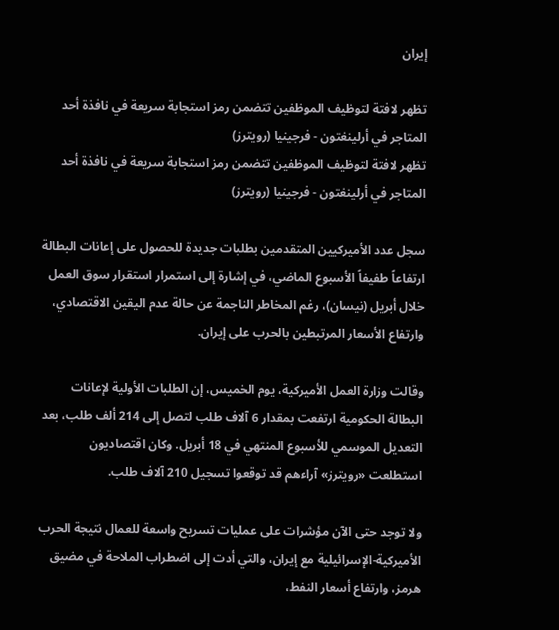إيران

تظهر لافتة لتوظيف الموظفين تتضمن رمز استجابة سريعة في نافذة أحد المتاجر في أرلينغتون - فرجينيا (رويترز)
تظهر لافتة لتوظيف الموظفين تتضمن رمز استجابة سريعة في نافذة أحد المتاجر في أرلينغتون - فرجينيا (رويترز)

سجل عدد الأميركيين المتقدمين بطلبات جديدة للحصول على إعانات البطالة ارتفاعاً طفيفاً الأسبوع الماضي، في إشارة إلى استمرار استقرار سوق العمل خلال أبريل (نيسان)، رغم المخاطر الناجمة عن حالة عدم اليقين الاقتصادي، وارتفاع الأسعار المرتبطين بالحرب على إيران.

وقالت وزارة العمل الأميركية، يوم الخميس، إن الطلبات الأولية لإعانات البطالة الحكومية ارتفعت بمقدار 6 آلاف طلب لتصل إلى 214 ألف طلب، بعد التعديل الموسمي للأسبوع المنتهي في 18 أبريل. وكان اقتصاديون استطلعت «رويترز» آراءهم قد توقعوا تسجيل 210 آلاف طلب.

ولا توجد حتى الآن مؤشرات على عمليات تسريح واسعة للعمال نتيجة الحرب الأميركية-الإسرائيلية مع إيران، والتي أدت إلى اضطراب الملاحة في مضيق هرمز، وارتفاع أسعار النفط،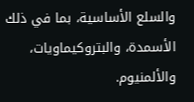والسلع الأساسية، بما في ذلك الأسمدة، والبتروكيماويات، والألمنيوم.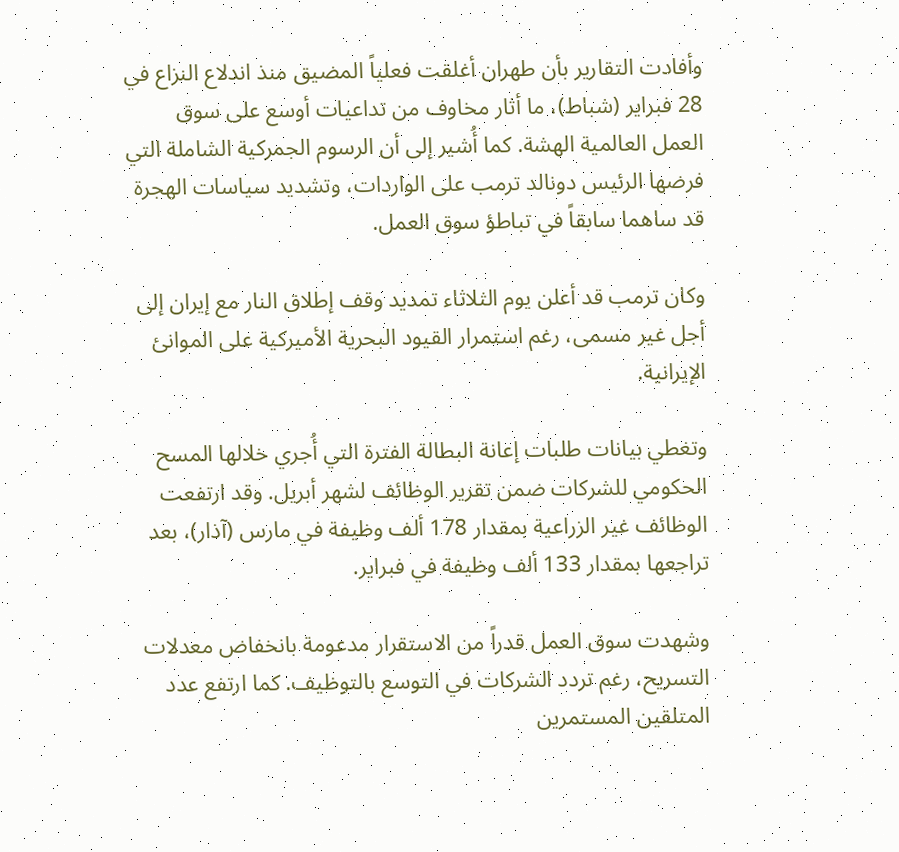وأفادت التقارير بأن طهران أغلقت فعلياً المضيق منذ اندلاع النزاع في 28 فبراير (شباط)، ما أثار مخاوف من تداعيات أوسع على سوق العمل العالمية الهشة. كما أُشير إلى أن الرسوم الجمركية الشاملة التي فرضها الرئيس دونالد ترمب على الواردات، وتشديد سياسات الهجرة قد ساهما سابقاً في تباطؤ سوق العمل.

وكان ترمب قد أعلن يوم الثلاثاء تمديد وقف إطلاق النار مع إيران إلى أجل غير مسمى، رغم استمرار القيود البحرية الأميركية على الموانئ الإيرانية.

وتغطي بيانات طلبات إعانة البطالة الفترة التي أُجري خلالها المسح الحكومي للشركات ضمن تقرير الوظائف لشهر أبريل. وقد ارتفعت الوظائف غير الزراعية بمقدار 178 ألف وظيفة في مارس (آذار)، بعد تراجعها بمقدار 133 ألف وظيفة في فبراير.

وشهدت سوق العمل قدراً من الاستقرار مدعومة بانخفاض معدلات التسريح، رغم تردد الشركات في التوسع بالتوظيف. كما ارتفع عدد المتلقين المستمرين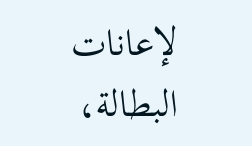لإعانات البطالة،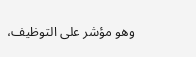وهو مؤشر على التوظيف،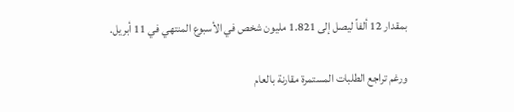بمقدار 12 ألفاً ليصل إلى 1.821 مليون شخص في الأسبوع المنتهي في 11 أبريل.

ورغم تراجع الطلبات المستمرة مقارنة بالعام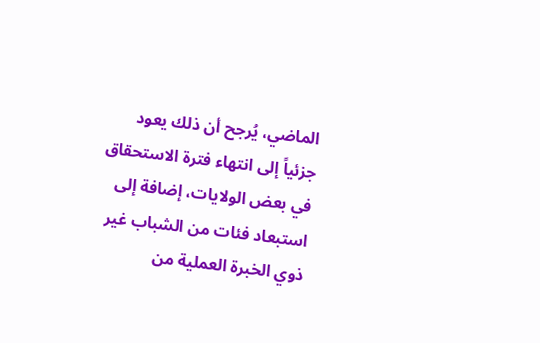الماضي، يُرجح أن ذلك يعود جزئياً إلى انتهاء فترة الاستحقاق في بعض الولايات، إضافة إلى استبعاد فئات من الشباب غير ذوي الخبرة العملية من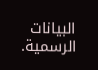البيانات الرسمية.